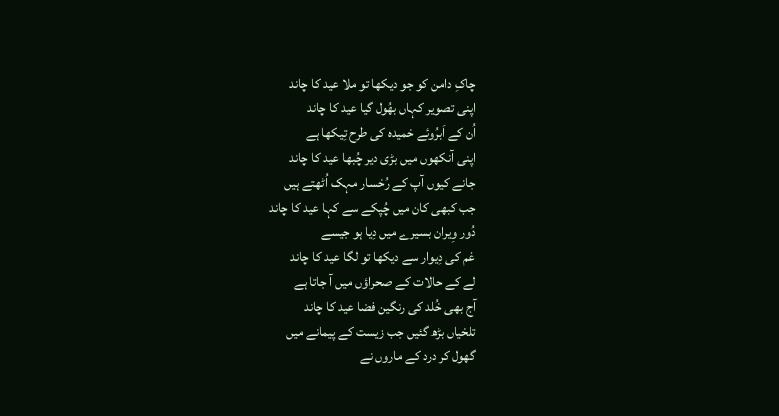چاکِ دامن کو جو دیکھا تو ملا عید کا چاند
اپنی تصویر کہاں بھُول گیا عید کا چاند
اُن کے اَبرُوئے خمیدہ کی طرح تِیکھا ہے
اپنی آنکھوں میں بڑی دیر چُبھا عید کا چاند
جانے کیوں آپ کے رُخسار مہک اُٹھتے ہیں
جب کبھی کان میں چُپکے سے کہا عید کا چاند
دُور وِیران بسیرے میں دِیا ہو جیسے
غم کی دِیوار سے دیکھا تو لگا عید کا چاند
لے کے حالات کے صحراؤں میں آ جاتا ہے
آج بھی خُلد کی رنگین فضا عید کا چاند
تلخیاں بڑھ گئیں جب زیست کے پیمانے میں
گھول کر درد کے ماروں نے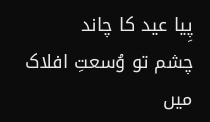پِیا عید کا چاند
چشم تو وُسعتِ افلاک میں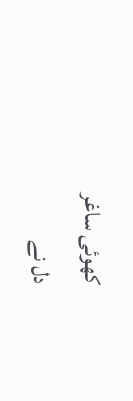کھوئی ساغر
دل نے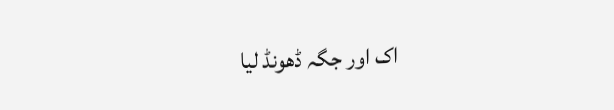اک اور جگہ ڈھونڈ لیا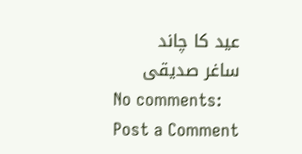عید کا چاند
ساغر صدیقی
No comments:
Post a Comment